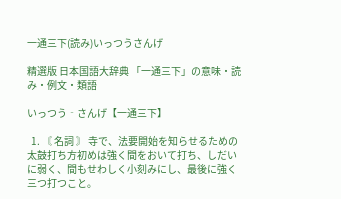一通三下(読み)いっつうさんげ

精選版 日本国語大辞典 「一通三下」の意味・読み・例文・類語

いっつう‐さんげ【一通三下】

  1. 〘 名詞 〙 寺で、法要開始を知らせるための太鼓打ち方初めは強く間をおいて打ち、しだいに弱く、間もせわしく小刻みにし、最後に強く三つ打つこと。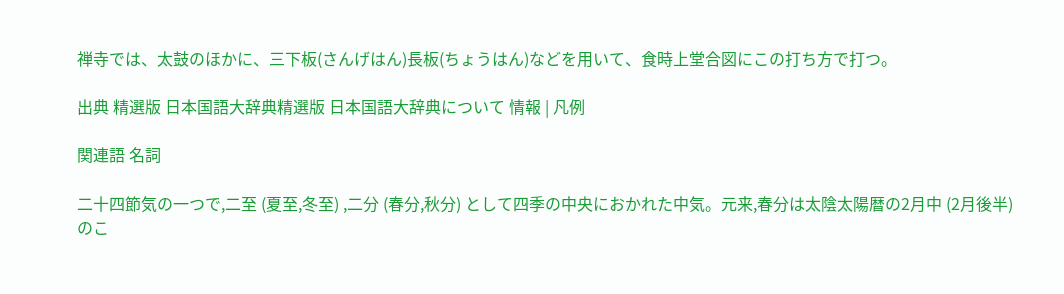禅寺では、太鼓のほかに、三下板(さんげはん)長板(ちょうはん)などを用いて、食時上堂合図にこの打ち方で打つ。

出典 精選版 日本国語大辞典精選版 日本国語大辞典について 情報 | 凡例

関連語 名詞

二十四節気の一つで,二至 (夏至,冬至) ,二分 (春分,秋分) として四季の中央におかれた中気。元来,春分は太陰太陽暦の2月中 (2月後半) のこ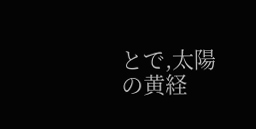とで,太陽の黄経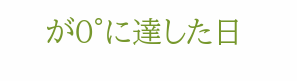が0°に達した日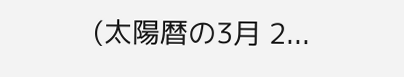(太陽暦の3月 2...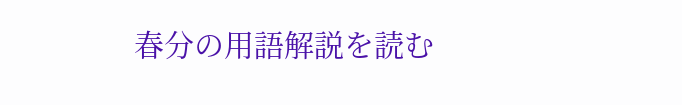春分の用語解説を読む